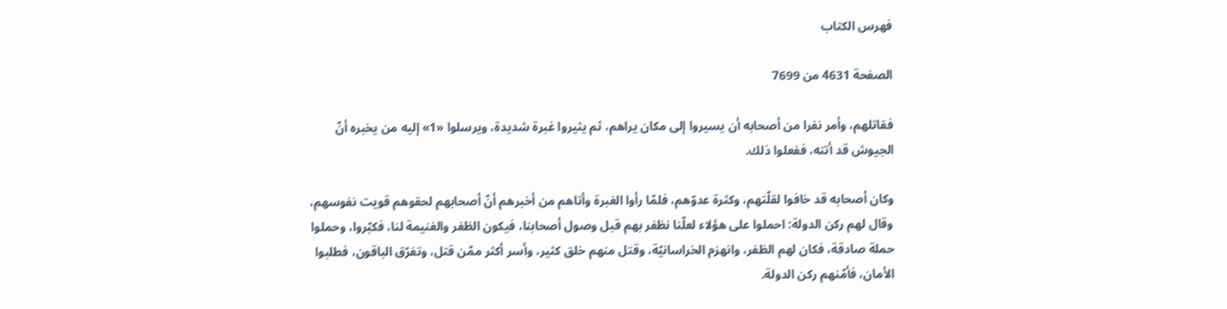فهرس الكتاب

الصفحة 4631 من 7699

فقاتلهم، وأمر نفرا من أصحابه أن يسيروا إلى مكان يراهم، ثم يثيروا غبرة شديدة، ويرسلوا «1» إليه من يخبره أنّ الجيوش قد أتته، ففعلوا ذلك.

وكان أصحابه قد خافوا لقلّتهم، وكثرة عدوّهم، فلمّا رأوا الغبرة وأتاهم من أخبرهم أنّ أصحابهم لحقوهم قويت نفوسهم، وقال لهم ركن الدولة: احملوا على هؤلاء لعلّنا نظفر بهم قبل وصول أصحابنا، فيكون الظفر والغنيمة لنا، فكبّروا، وحملوا حملة صادقة، فكان لهم الظفر، وانهزم الخراسانيّة، وقتل منهم خلق كثير، وأسر أكثر ممّن قتل، وتفرّق الباقون، فطلبوا الأمان، فأمّنهم ركن الدولة.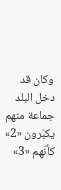وكان قد دخل البلد جماعة منهم يكبّرون «2» كأنّهم «3»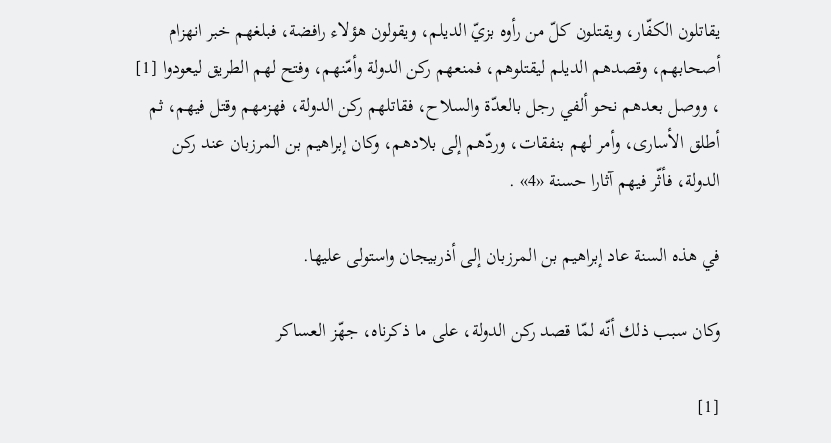يقاتلون الكفّار، ويقتلون كلّ من رأوه بزيّ الديلم، ويقولون هؤلاء رافضة، فبلغهم خبر انهزام أصحابهم، وقصدهم الديلم ليقتلوهم، فمنعهم ركن الدولة وأمّنهم، وفتح لهم الطريق ليعودوا [1] ، ووصل بعدهم نحو ألفي رجل بالعدّة والسلاح، فقاتلهم ركن الدولة، فهزمهم وقتل فيهم، ثم أطلق الأسارى، وأمر لهم بنفقات، وردّهم إلى بلادهم، وكان إبراهيم بن المرزبان عند ركن الدولة، فأثّر فيهم آثارا حسنة «4» .

في هذه السنة عاد إبراهيم بن المرزبان إلى أذربيجان واستولى عليها.

وكان سبب ذلك أنّه لمّا قصد ركن الدولة، على ما ذكرناه، جهّز العساكر

[1]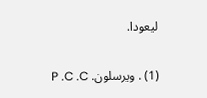ليعودا.

(1) . ويرسلون. P .C .C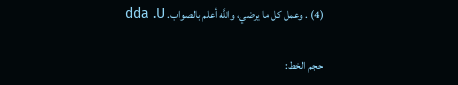(4) . وعمل كل ما يرضي، واللَّه أعلم بالصواب. dda .U

حجم الخط: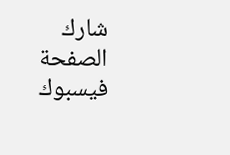شارك الصفحة
فيسبوك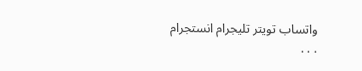واتساب تويتر تليجرام انستجرام
. . .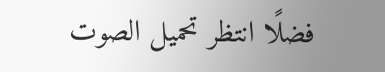فضلًا انتظر تحميل الصوت